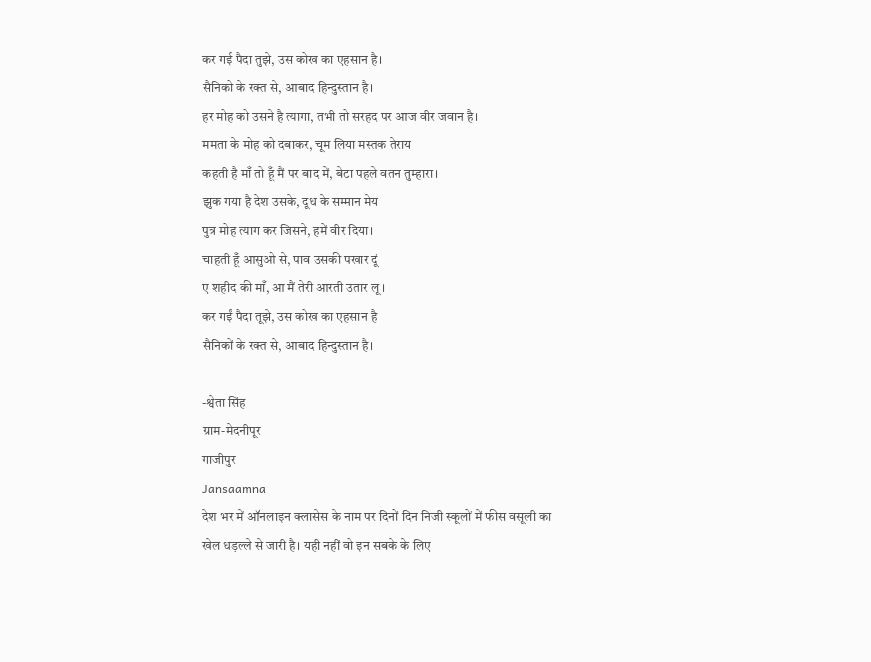कर गई पैदा तुझे, उस कोख का एहसान है।
सैनिको के रक्त से, आबाद हिन्दुस्तान है।
हर मोह को उसने है त्यागा, तभी तो सरहद पर आज वीर जवान है।
ममता के मोह को दबाकर, चूम लिया मस्तक तेराय
कहती है माँ तो हूँ मैं पर बाद में, बेटा पहले वतन तुम्हारा।
झुक गया है देश उसके, दूध के सम्मान मेय
पुत्र मोह त्याग कर जिसने, हमें वीर दिया।
चाहती हूँ आसुओ से, पाव उसकी पखार दूं
ए शहीद की माँ, आ मैं तेरी आरती उतार लू ।
कर गईं पैदा तूझे, उस कोख का एहसान है
सैनिकों के रक्त से, आबाद हिन्दुस्तान है।

-श्वेता सिंह
ग्राम-मेदनीपूर
गाजीपुर
Jansaamna
देश भर में ऑनलाइन क्लासेस के नाम पर दिनों दिन निजी स्कूलों में फीस वसूली का खेल धड़ल्ले से जारी है। यही नहीं वो इन सबके के लिए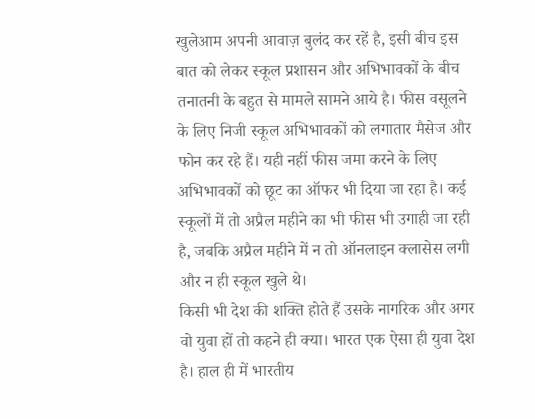खुलेआम अपनी आवाज़ बुलंद कर रहें है, इसी बीच इस बात को लेकर स्कूल प्रशासन और अभिभावकों के बीच तनातनी के बहुत से मामले सामने आये है। फीस वसूलने के लिए निजी स्कूल अभिभावकों को लगातार मैसेज और फोन कर रहे हैं। यही नहीं फीस जमा करने के लिए अभिभावकों को छूट का ऑफर भी दिया जा रहा है। कई स्कूलों में तो अप्रैल महीने का भी फीस भी उगाही जा रही है, जबकि अप्रैल महीने में न तो ऑनलाइन क्लासेस लगी और न ही स्कूल खुले थे।
किसी भी देश की शक्ति होते हैं उसके नागरिक और अगर वो युवा हों तो कहने ही क्या। भारत एक ऐसा ही युवा देश है। हाल ही में भारतीय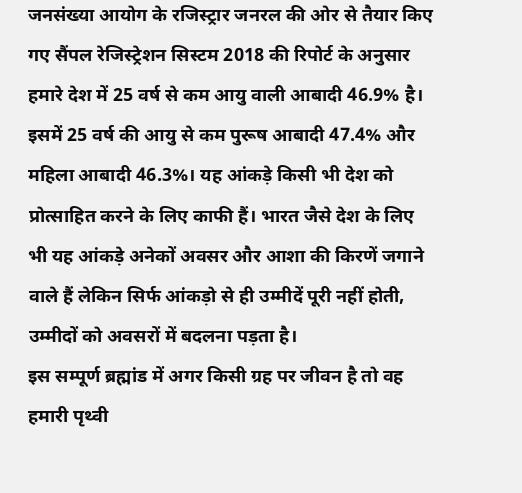जनसंख्या आयोग के रजिस्ट्रार जनरल की ओर से तैयार किए गए सैंपल रेजिस्ट्रेशन सिस्टम 2018 की रिपोर्ट के अनुसार हमारे देश में 25 वर्ष से कम आयु वाली आबादी 46.9% है। इसमें 25 वर्ष की आयु से कम पुरूष आबादी 47.4% और महिला आबादी 46.3%। यह आंकड़े किसी भी देश को प्रोत्साहित करने के लिए काफी हैं। भारत जैसे देश के लिए भी यह आंकड़े अनेकों अवसर और आशा की किरणें जगाने वाले हैं लेकिन सिर्फ आंकड़ो से ही उम्मीदें पूरी नहीं होती, उम्मीदों को अवसरों में बदलना पड़ता है।
इस सम्पूर्ण ब्रह्मांड में अगर किसी ग्रह पर जीवन है तो वह हमारी पृथ्वी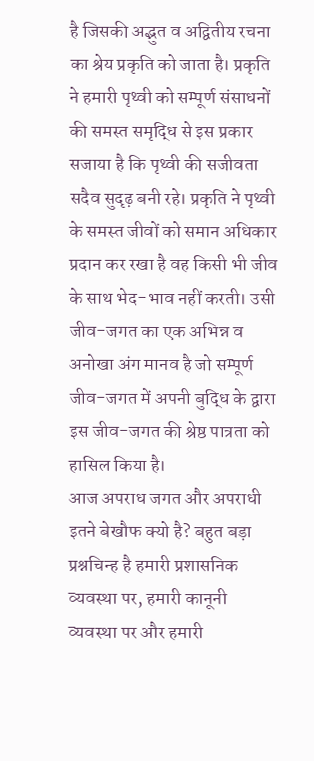है जिसकी अद्भुत व अद्वितीय रचना का श्रेय प्रकृति को जाता है। प्रकृति ने हमारी पृथ्वी को सम्पूर्ण संसाधनों की समस्त समृद्धि से इस प्रकार सजाया है कि पृथ्वी की सजीवता सदैव सुदृढ़ बनी रहे। प्रकृति ने पृथ्वी के समस्त जीवों को समान अधिकार प्रदान कर रखा है वह किसी भी जीव के साथ भेद-भाव नहीं करती। उसी जीव-जगत का एक अभिन्न व अनोखा अंग मानव है जो सम्पूर्ण जीव-जगत में अपनी बुद्धि के द्वारा इस जीव-जगत की श्रेष्ठ पात्रता को हासिल किया है।
आज अपराध जगत और अपराधी इतने बेखौफ क्यो है? बहुत बड़ा प्रश्नचिन्ह है हमारी प्रशासनिक व्यवस्था पर, हमारी कानूनी व्यवस्था पर और हमारी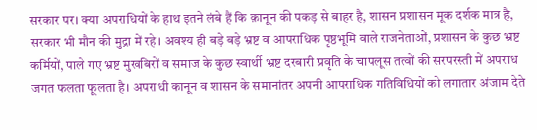सरकार पर। क्या अपराधियों के हाथ इतने लंबे हैं कि क़ानून की पकड़ से बाहर है, शासन प्रशासन मूक दर्शक मात्र है, सरकार भी मौन की मुद्रा में रहे। अवश्य ही बड़े बड़े भ्रष्ट व आपराधिक पृष्ठभूमि वाले राजनेताओं, प्रशासन के कुछ भ्रष्ट कर्मियों, पाले गए भ्रष्ट मुखबिरों व समाज के कुछ स्वार्थी भ्रष्ट दरबारी प्रवृति के चापलूस तत्वों की सरपरस्ती में अपराध जगत फलता फूलता है। अपराधी कानून व शासन के समानांतर अपनी आपराधिक गतिविधियों को लगातार अंजाम देते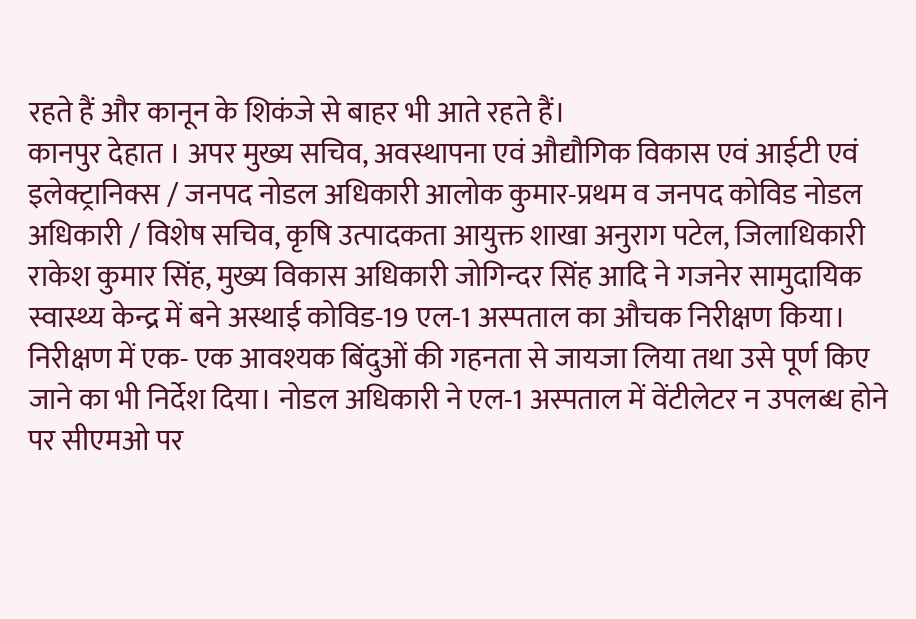रहते हैं और कानून के शिकंजे से बाहर भी आते रहते हैं।
कानपुर देहात । अपर मुख्य सचिव, अवस्थापना एवं औद्यौगिक विकास एवं आईटी एवं इलेक्ट्रानिक्स / जनपद नोडल अधिकारी आलोक कुमार-प्रथम व जनपद कोविड नोडल अधिकारी / विशेष सचिव, कृषि उत्पादकता आयुक्त शाखा अनुराग पटेल, जिलाधिकारी राकेश कुमार सिंह, मुख्य विकास अधिकारी जोगिन्दर सिंह आदि ने गजनेर सामुदायिक स्वास्थ्य केन्द्र में बने अस्थाई कोविड-19 एल-1 अस्पताल का औचक निरीक्षण किया। निरीक्षण में एक- एक आवश्यक बिंदुओं की गहनता से जायजा लिया तथा उसे पूर्ण किए जाने का भी निर्देश दिया। नोडल अधिकारी ने एल-1 अस्पताल में वेंटीलेटर न उपलब्ध होने पर सीएमओ पर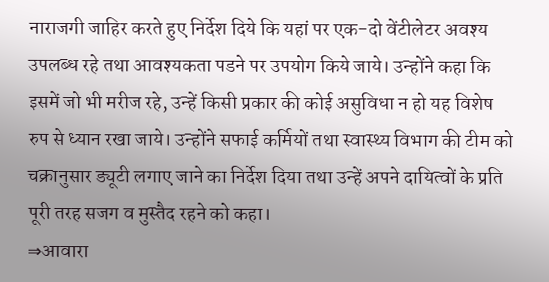नाराजगी जाहिर करते हुए निर्देश दिये कि यहां पर एक-दो वेंटीलेटर अवश्य उपलब्ध रहे तथा आवश्यकता पडने पर उपयोग किये जाये। उन्होंने कहा कि इसमें जो भी मरीज रहे, उन्हें किसी प्रकार की कोई असुविधा न हो यह विशेष रुप से ध्यान रखा जाये। उन्होंने सफाई कर्मियों तथा स्वास्थ्य विभाग की टीम को चक्रानुसार ड्यूटी लगाए जाने का निर्देश दिया तथा उन्हें अपने दायित्वों के प्रति पूरी तरह सजग व मुस्तैद रहने को कहा।
⇒आवारा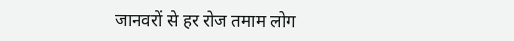जानवरों से हर रोज तमाम लोग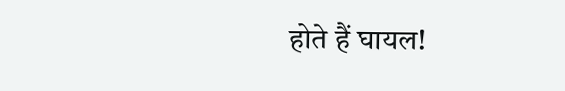होते हैं घायल!